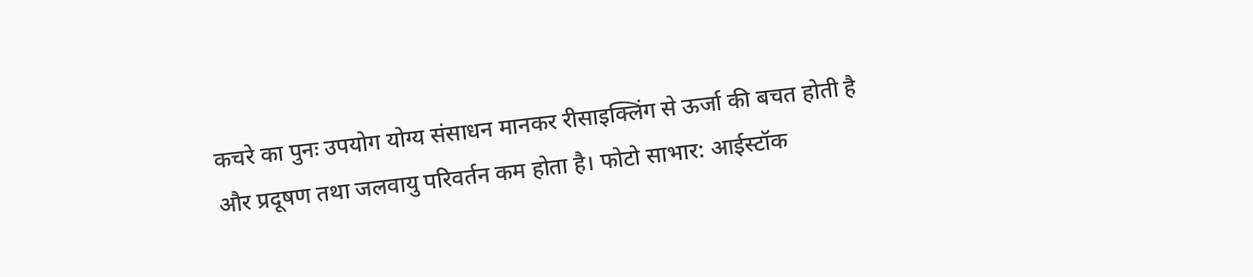कचरे का पुनः उपयोग योग्य संसाधन मानकर रीसाइक्लिंग से ऊर्जा की बचत होती है और प्रदूषण तथा जलवायु परिवर्तन कम होता है। फोटो साभार: आईस्टॉक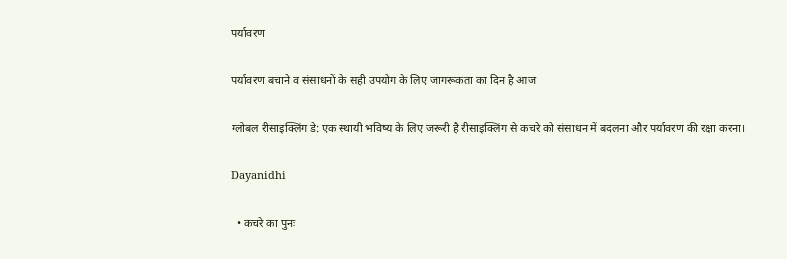पर्यावरण

पर्यावरण बचाने व संसाधनों के सही उपयोग के लिए जागरूकता का दिन है आज

ग्लोबल रीसाइक्लिंग डे: एक स्थायी भविष्य के लिए जरूरी है रीसाइक्लिंग से कचरे को संसाधन में बदलना और पर्यावरण की रक्षा करना।

Dayanidhi

  • कचरे का पुनः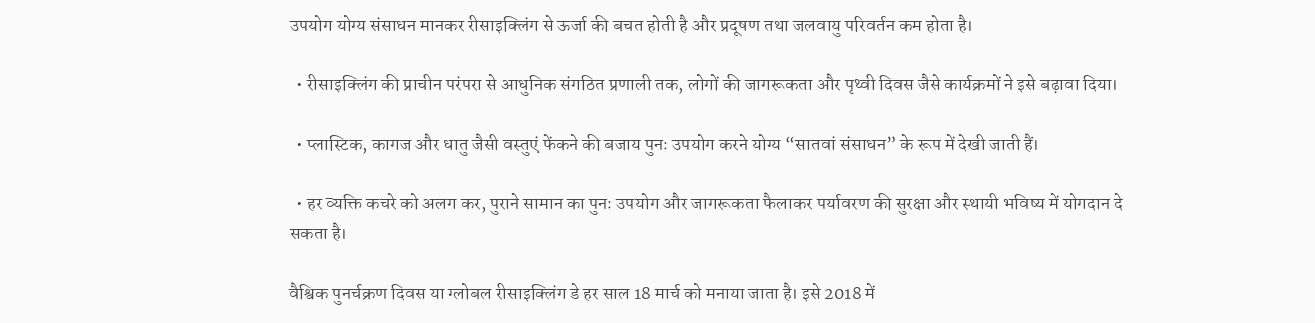उपयोग योग्य संसाधन मानकर रीसाइक्लिंग से ऊर्जा की बचत होती है और प्रदूषण तथा जलवायु परिवर्तन कम होता है।

  • रीसाइक्लिंग की प्राचीन परंपरा से आधुनिक संगठित प्रणाली तक, लोगों की जागरूकता और पृथ्वी दिवस जैसे कार्यक्रमों ने इसे बढ़ावा दिया।

  • प्लास्टिक, कागज और धातु जैसी वस्तुएं फेंकने की बजाय पुनः उपयोग करने योग्य “सातवां संसाधन” के रूप में देखी जाती हैं।

  • हर व्यक्ति कचरे को अलग कर, पुराने सामान का पुनः उपयोग और जागरूकता फैलाकर पर्यावरण की सुरक्षा और स्थायी भविष्य में योगदान दे सकता है।

वैश्विक पुनर्चक्रण दिवस या ग्लोबल रीसाइक्लिंग डे हर साल 18 मार्च को मनाया जाता है। इसे 2018 में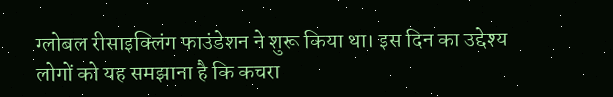ग्लोबल रीसाइक्लिंग फाउंडेशन ने शुरू किया था। इस दिन का उद्देश्य लोगों को यह समझाना है कि कचरा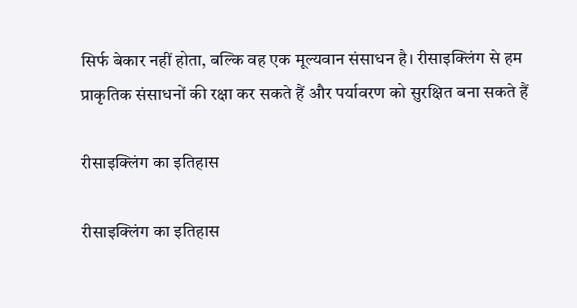सिर्फ बेकार नहीं होता, बल्कि वह एक मूल्यवान संसाधन है। रीसाइक्लिंग से हम प्राकृतिक संसाधनों की रक्षा कर सकते हैं और पर्यावरण को सुरक्षित बना सकते हैं

रीसाइक्लिंग का इतिहास

रीसाइक्लिंग का इतिहास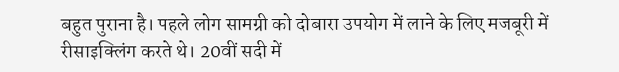बहुत पुराना है। पहले लोग सामग्री को दोबारा उपयोग में लाने के लिए मजबूरी में रीसाइक्लिंग करते थे। 20वीं सदी में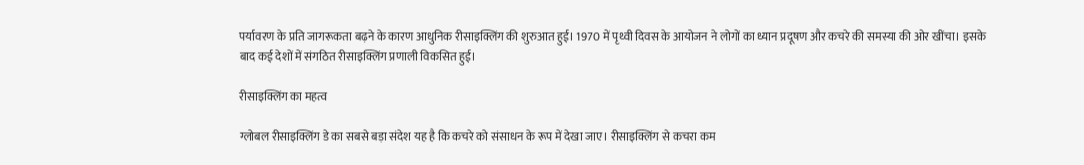पर्यावरण के प्रति जागरूकता बढ़ने के कारण आधुनिक रीसाइक्लिंग की शुरुआत हुई। 1970 में पृथ्वी दिवस के आयोजन ने लोगों का ध्यान प्रदूषण और कचरे की समस्या की ओर खींचा। इसके बाद कई देशों में संगठित रीसाइक्लिंग प्रणाली विकसित हुई।

रीसाइक्लिंग का महत्व

ग्लोबल रीसाइक्लिंग डे का सबसे बड़ा संदेश यह है कि कचरे को संसाधन के रूप में देखा जाए। रीसाइक्लिंग से कचरा कम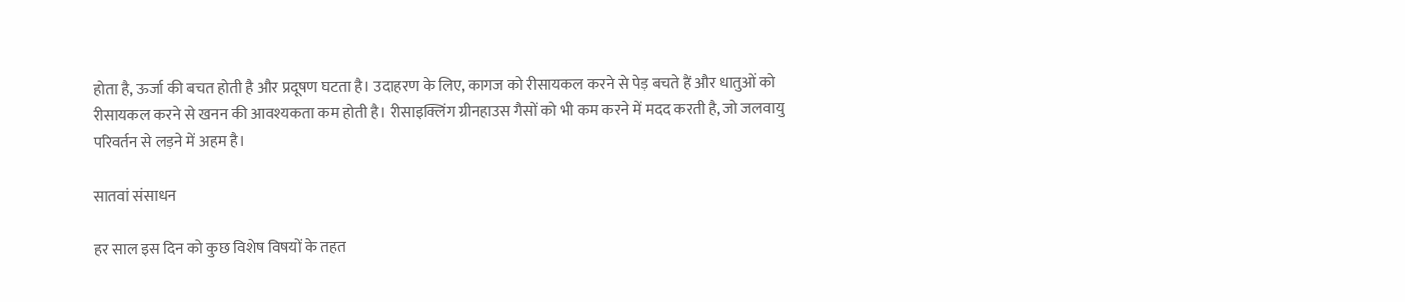होता है, ऊर्जा की बचत होती है और प्रदूषण घटता है। उदाहरण के लिए, कागज को रीसायकल करने से पेड़ बचते हैं और धातुओं को रीसायकल करने से खनन की आवश्यकता कम होती है। रीसाइक्लिंग ग्रीनहाउस गैसों को भी कम करने में मदद करती है, जो जलवायु परिवर्तन से लड़ने में अहम है।

सातवां संसाधन

हर साल इस दिन को कुछ विशेष विषयों के तहत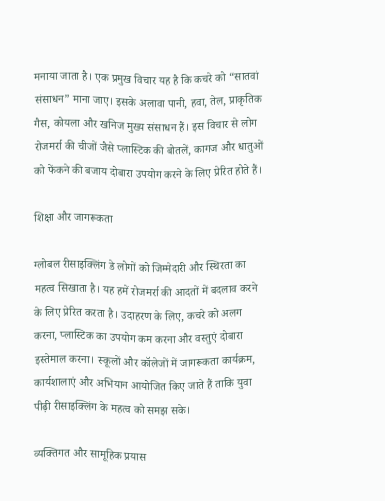मनाया जाता है। एक प्रमुख विचार यह है कि कचरे को “सातवां संसाधन” माना जाए। इसके अलावा पानी, हवा, तेल, प्राकृतिक गैस, कोयला और खनिज मुख्य संसाधन हैं। इस विचार से लोग रोजमर्रा की चीजों जैसे प्लास्टिक की बोतलें, कागज और धातुओं को फेंकने की बजाय दोबारा उपयोग करने के लिए प्रेरित होते हैं।

शिक्षा और जागरूकता

ग्लोबल रीसाइक्लिंग डे लोगों को जिम्मेदारी और स्थिरता का महत्व सिखाता है। यह हमें रोजमर्रा की आदतों में बदलाव करने के लिए प्रेरित करता है। उदाहरण के लिए, कचरे को अलग करना, प्लास्टिक का उपयोग कम करना और वस्तुएं दोबारा इस्तेमाल करना। स्कूलों और कॉलेजों में जागरूकता कार्यक्रम, कार्यशालाएं और अभियान आयोजित किए जाते हैं ताकि युवा पीढ़ी रीसाइक्लिंग के महत्व को समझ सके।

व्यक्तिगत और सामूहिक प्रयास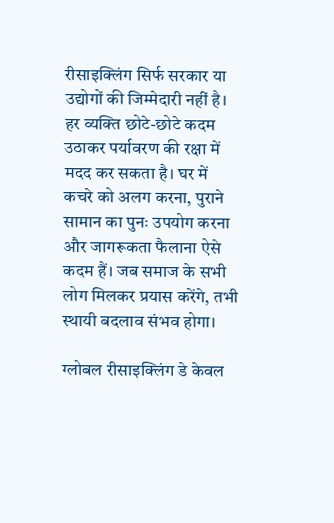रीसाइक्लिंग सिर्फ सरकार या उद्योगों की जिम्मेदारी नहीं है। हर व्यक्ति छोटे-छोटे कदम उठाकर पर्यावरण की रक्षा में मदद कर सकता है। घर में कचरे को अलग करना, पुराने सामान का पुनः उपयोग करना और जागरूकता फैलाना ऐसे कदम हैं। जब समाज के सभी लोग मिलकर प्रयास करेंगे, तभी स्थायी बदलाव संभव होगा।

ग्लोबल रीसाइक्लिंग डे केवल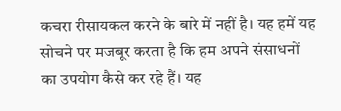कचरा रीसायकल करने के बारे में नहीं है। यह हमें यह सोचने पर मजबूर करता है कि हम अपने संसाधनों का उपयोग कैसे कर रहे हैं। यह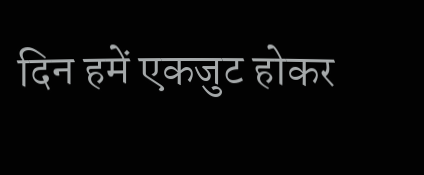दिन हमें एकजुट होकर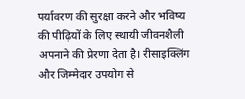पर्यावरण की सुरक्षा करने और भविष्य की पीढ़ियों के लिए स्थायी जीवनशैली अपनाने की प्रेरणा देता है। रीसाइक्लिंग और जिम्मेदार उपयोग से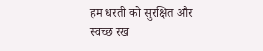हम धरती को सुरक्षित और स्वच्छ रख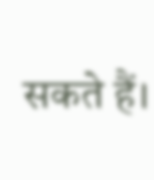सकते हैं।